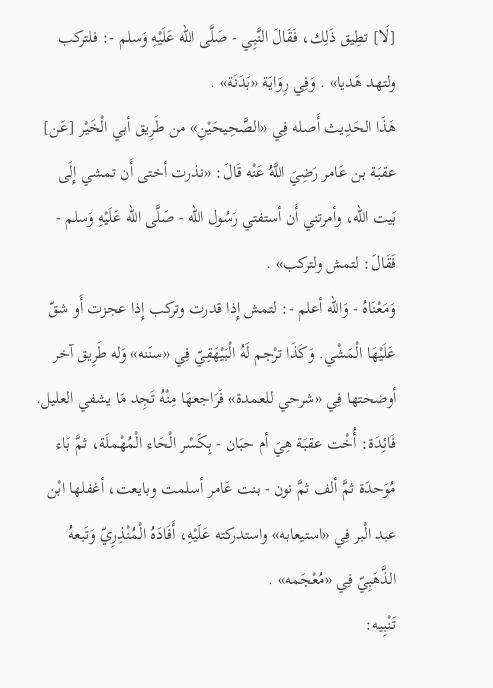[لَا] تطِيق ذَلِك، فَقَالَ النَّبِي - صَلَّى الله عَلَيْهِ وَسلم -: فلتركب ولتهد هَديا» . وَفِي رِوَايَة «بَدَنَة» .
هَذَا الحَدِيث أَصله فِي «الصَّحِيحَيْنِ» من طَرِيق أبي الْخَيْر [عَن] عقبَة بن عَامر رَضِيَ اللَّهُ عَنْه قَالَ: «نذرت أختى أَن تمشي إِلَى بَيت الله، وأمرتني أَن أستفتي رَسُول الله - صَلَّى الله عَلَيْهِ وَسلم - فَقَالَ: لتمش ولتركب» .
وَمَعْنَاهُ - وَالله أعلم -: لتمش إِذا قدرت وتركب إِذا عجزت أَو شقّ عَلَيْهَا الْمَشْي. وَكَذَا ترْجم لَهُ الْبَيْهَقِيّ فِي «سنَنه» وَله طَرِيق آخر أوضحتها فِي «شرحي للعمدة» فَرَاجعهَا مِنْهُ تَجِد مَا يشفي العليل.
فَائِدَة: أُخْت عقبَة هِيَ أم حبَان - بِكَسْر الْحَاء الْمُهْملَة، ثمَّ بَاء مُوَحدَة ثمَّ ألف ثمَّ نون - بنت عَامر أسلمت وبايعت، أغفلها ابْن عبد الْبر فِي «استيعابه» واستدركته عَلَيْهِ، أَفَادَهُ الْمُنْذِرِيّ وَتَبعهُ الذَّهَبِيّ فِي «مُعْجَمه» .
تَنْبِيه: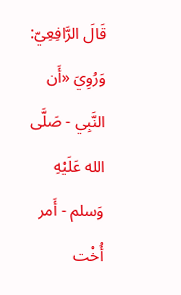قَالَ الرَّافِعِيّ: وَرُوِيَ «أَن النَّبِي - صَلَّى الله عَلَيْهِ وَسلم - أَمر أُخْت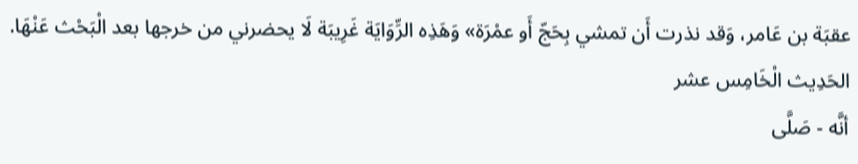عقبَة بن عَامر، وَقد نذرت أَن تمشي بِحَجّ أَو عمْرَة» وَهَذِه الرِّوَايَة غَرِيبَة لَا يحضرني من خرجها بعد الْبَحْث عَنْهَا.
الحَدِيث الْخَامِس عشر
أنَّه - صَلَّى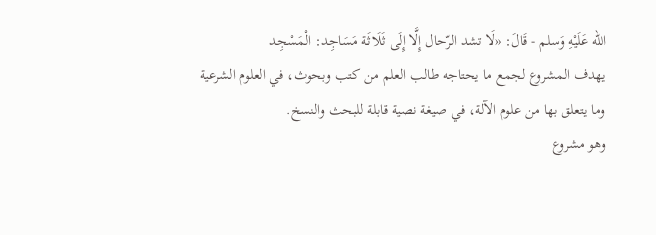الله عَلَيْهِ وَسلم - قَالَ: «لَا تشد الرّحال إِلَّا إِلَى ثَلَاثَة مَسَاجِد: الْمَسْجِد
يهدف المشروع لجمع ما يحتاجه طالب العلم من كتب وبحوث، في العلوم الشرعية وما يتعلق بها من علوم الآلة، في صيغة نصية قابلة للبحث والنسخ.
وهو مشروع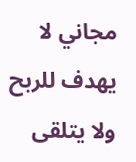مجاني لا يهدف للربح ولا يتلقى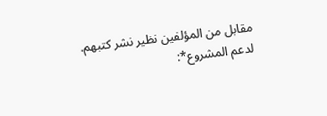مقابل من المؤلفين نظير نشر كتبهم.
لدعم المشروع*: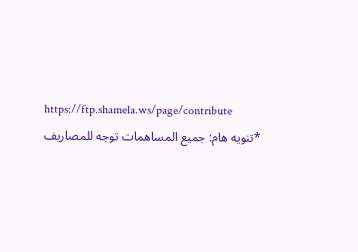https://ftp.shamela.ws/page/contribute
*تنويه هام: جميع المساهمات توجه للمصاريف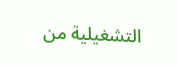التشغيلية من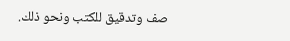صف وتدقيق للكتب ونحو ذلك.